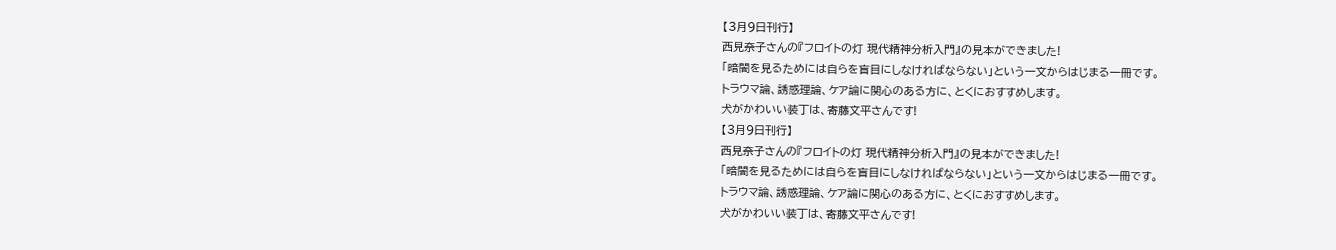【3月9日刊行】
西見奈子さんの『フロイトの灯 現代精神分析入門』の見本ができました!
「暗闇を見るためには自らを盲目にしなければならない」という一文からはじまる一冊です。
トラウマ論、誘惑理論、ケア論に関心のある方に、とくにおすすめします。
犬がかわいい装丁は、寄藤文平さんです!
【3月9日刊行】
西見奈子さんの『フロイトの灯 現代精神分析入門』の見本ができました!
「暗闇を見るためには自らを盲目にしなければならない」という一文からはじまる一冊です。
トラウマ論、誘惑理論、ケア論に関心のある方に、とくにおすすめします。
犬がかわいい装丁は、寄藤文平さんです!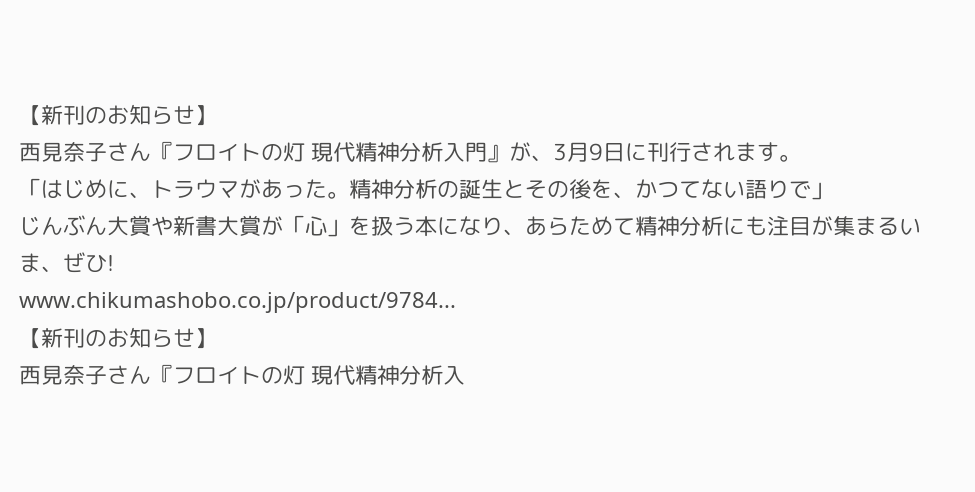【新刊のお知らせ】
西見奈子さん『フロイトの灯 現代精神分析入門』が、3月9日に刊行されます。
「はじめに、トラウマがあった。精神分析の誕生とその後を、かつてない語りで」
じんぶん大賞や新書大賞が「心」を扱う本になり、あらためて精神分析にも注目が集まるいま、ぜひ!
www.chikumashobo.co.jp/product/9784...
【新刊のお知らせ】
西見奈子さん『フロイトの灯 現代精神分析入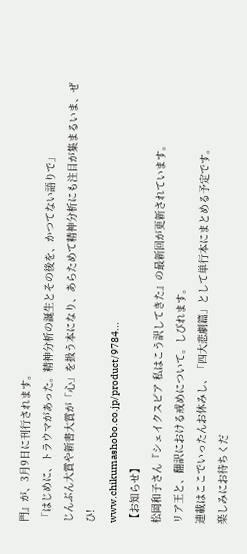門』が、3月9日に刊行されます。
「はじめに、トラウマがあった。精神分析の誕生とその後を、かつてない語りで」
じんぶん大賞や新書大賞が「心」を扱う本になり、あらためて精神分析にも注目が集まるいま、ぜひ!
www.chikumashobo.co.jp/product/9784...
【お知らせ】
松岡和子さん『シェイクスピア 私はこう訳してきた』の最新回が更新されています。
リア王と、翻訳における戒めについて。しびれます。
連載はここでいったんお休みし、「四大悲劇篇」として単行本にまとめる予定です。
楽しみにお待ちくだ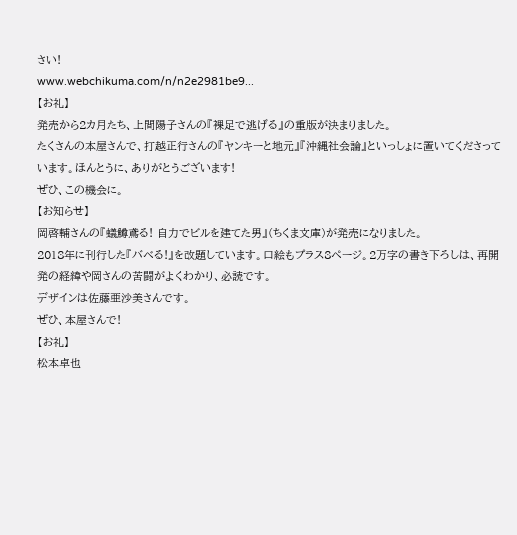さい!
www.webchikuma.com/n/n2e2981be9...
【お礼】
発売から2カ月たち、上間陽子さんの『裸足で逃げる』の重版が決まりました。
たくさんの本屋さんで、打越正行さんの『ヤンキーと地元』『沖縄社会論』といっしょに置いてくださっています。ほんとうに、ありがとうございます!
ぜひ、この機会に。
【お知らせ】
岡啓輔さんの『蟻鱒鳶る! 自力でビルを建てた男』(ちくま文庫)が発売になりました。
2018年に刊行した『バベる!』を改題しています。口絵もプラス8ページ。2万字の書き下ろしは、再開発の経緯や岡さんの苦闘がよくわかり、必読です。
デザインは佐藤亜沙美さんです。
ぜひ、本屋さんで!
【お礼】
松本卓也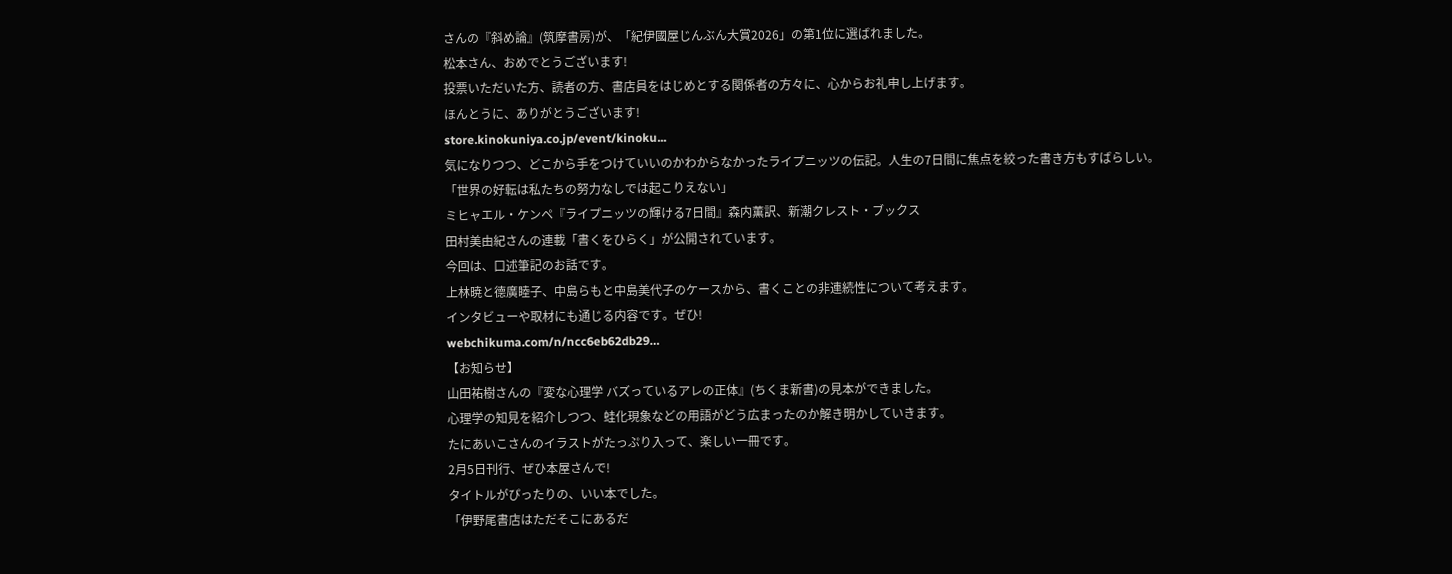さんの『斜め論』(筑摩書房)が、「紀伊國屋じんぶん大賞2026」の第1位に選ばれました。
松本さん、おめでとうございます!
投票いただいた方、読者の方、書店員をはじめとする関係者の方々に、心からお礼申し上げます。
ほんとうに、ありがとうございます!
store.kinokuniya.co.jp/event/kinoku...
気になりつつ、どこから手をつけていいのかわからなかったライプニッツの伝記。人生の7日間に焦点を絞った書き方もすばらしい。
「世界の好転は私たちの努力なしでは起こりえない」
ミヒャエル・ケンペ『ライプニッツの輝ける7日間』森内薫訳、新潮クレスト・ブックス
田村美由紀さんの連載「書くをひらく」が公開されています。
今回は、口述筆記のお話です。
上林暁と德廣睦子、中島らもと中島美代子のケースから、書くことの非連続性について考えます。
インタビューや取材にも通じる内容です。ぜひ!
webchikuma.com/n/ncc6eb62db29…
【お知らせ】
山田祐樹さんの『変な心理学 バズっているアレの正体』(ちくま新書)の見本ができました。
心理学の知見を紹介しつつ、蛙化現象などの用語がどう広まったのか解き明かしていきます。
たにあいこさんのイラストがたっぷり入って、楽しい一冊です。
2月5日刊行、ぜひ本屋さんで!
タイトルがぴったりの、いい本でした。
「伊野尾書店はただそこにあるだ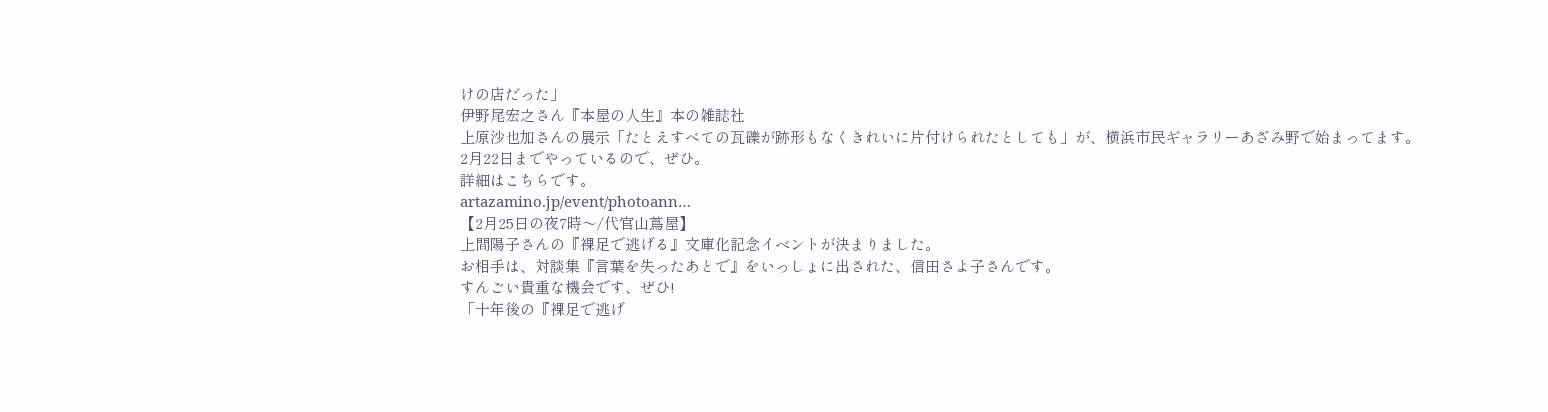けの店だった」
伊野尾宏之さん『本屋の人生』本の雑誌社
上原沙也加さんの展示「たとえすべての瓦礫が跡形もなくきれいに片付けられたとしても」が、横浜市民ギャラリーあざみ野で始まってます。
2月22日までやっているので、ぜひ。
詳細はこちらです。
artazamino.jp/event/photoann…
【2月25日の夜7時〜/代官山蔦屋】
上間陽子さんの『裸足で逃げる』文庫化記念イベントが決まりました。
お相手は、対談集『言葉を失ったあとで』をいっしょに出された、信田さよ子さんです。
すんごい貴重な機会です、ぜひ!
「十年後の『裸足で逃げ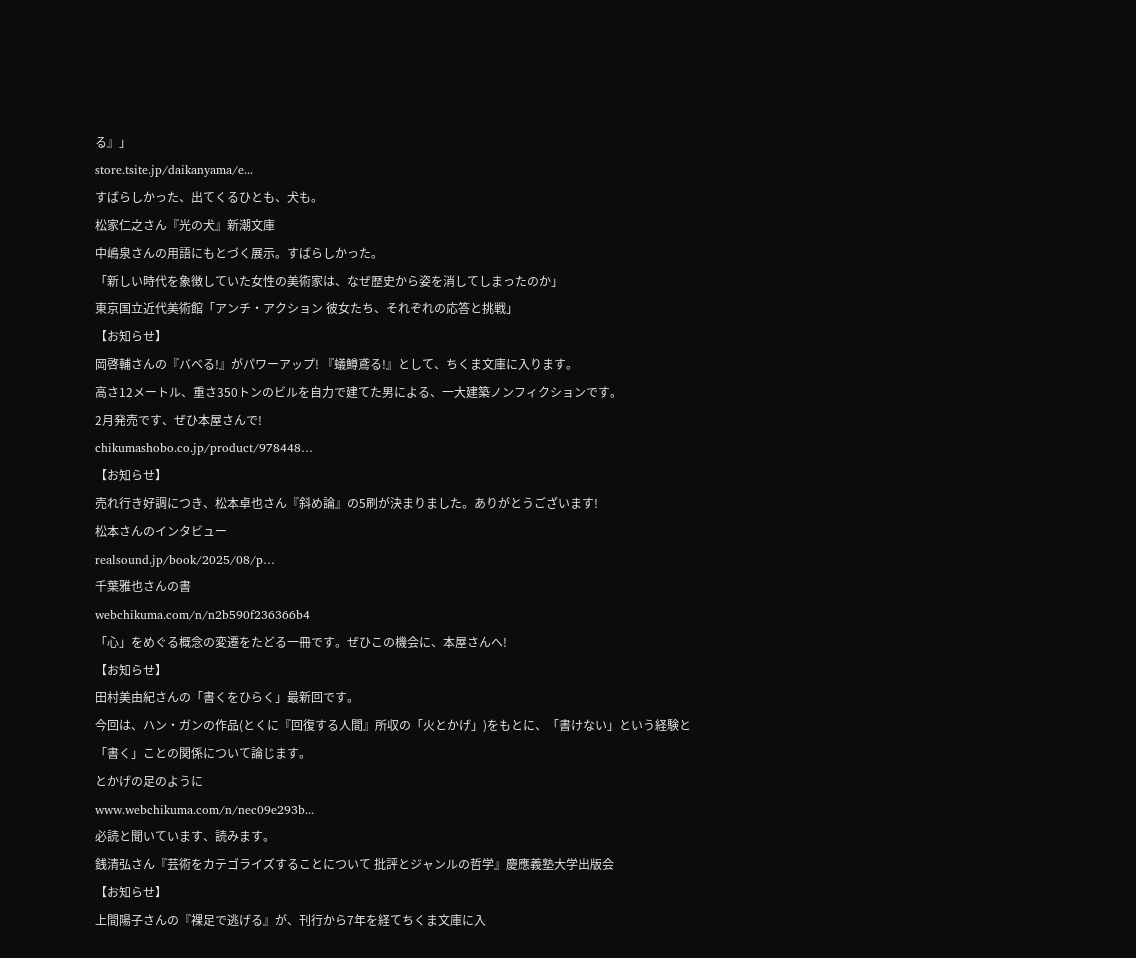る』」
store.tsite.jp/daikanyama/e...
すばらしかった、出てくるひとも、犬も。
松家仁之さん『光の犬』新潮文庫
中嶋泉さんの用語にもとづく展示。すばらしかった。
「新しい時代を象徴していた女性の美術家は、なぜ歴史から姿を消してしまったのか」
東京国立近代美術館「アンチ・アクション 彼女たち、それぞれの応答と挑戦」
【お知らせ】
岡啓輔さんの『バベる!』がパワーアップ! 『蟻鱒鳶る!』として、ちくま文庫に入ります。
高さ12メートル、重さ350トンのビルを自力で建てた男による、一大建築ノンフィクションです。
2月発売です、ぜひ本屋さんで!
chikumashobo.co.jp/product/978448…
【お知らせ】
売れ行き好調につき、松本卓也さん『斜め論』の5刷が決まりました。ありがとうございます!
松本さんのインタビュー
realsound.jp/book/2025/08/p…
千葉雅也さんの書
webchikuma.com/n/n2b590f236366b4
「心」をめぐる概念の変遷をたどる一冊です。ぜひこの機会に、本屋さんへ!
【お知らせ】
田村美由紀さんの「書くをひらく」最新回です。
今回は、ハン・ガンの作品(とくに『回復する人間』所収の「火とかげ」)をもとに、「書けない」という経験と「書く」ことの関係について論じます。
とかげの足のように
www.webchikuma.com/n/nec09e293b...
必読と聞いています、読みます。
銭清弘さん『芸術をカテゴライズすることについて 批評とジャンルの哲学』慶應義塾大学出版会
【お知らせ】
上間陽子さんの『裸足で逃げる』が、刊行から7年を経てちくま文庫に入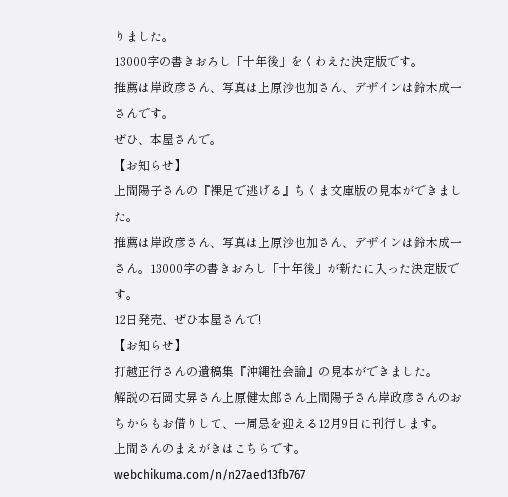りました。
13000字の書きおろし「十年後」をくわえた決定版です。
推薦は岸政彦さん、写真は上原沙也加さん、デザインは鈴木成一さんです。
ぜひ、本屋さんで。
【お知らせ】
上間陽子さんの『裸足で逃げる』ちくま文庫版の見本ができました。
推薦は岸政彦さん、写真は上原沙也加さん、デザインは鈴木成一さん。13000字の書きおろし「十年後」が新たに入った決定版です。
12日発売、ぜひ本屋さんで!
【お知らせ】
打越正行さんの遺稿集『沖縄社会論』の見本ができました。
解説の石岡丈昇さん上原健太郎さん上間陽子さん岸政彦さんのおちからもお借りして、一周忌を迎える12月9日に刊行します。
上間さんのまえがきはこちらです。
webchikuma.com/n/n27aed13fb767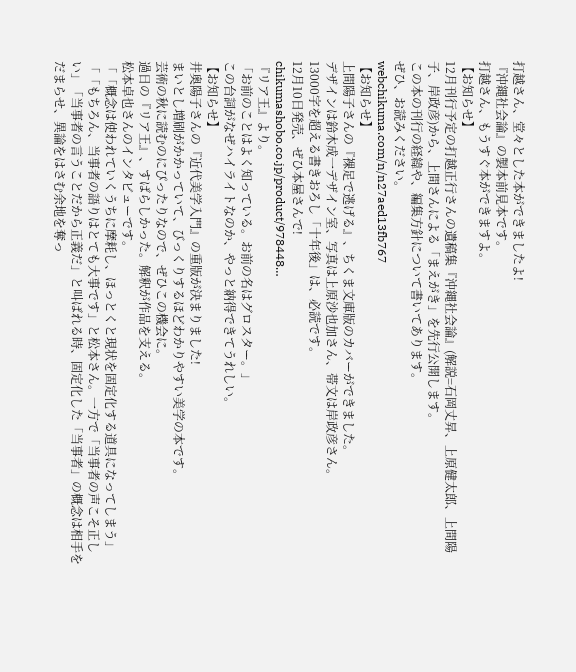打越さん、堂々とした本ができましたよ!
『沖縄社会論』の製本前見本です。
打越さん、もうすぐ本ができますよ。
【お知らせ】
12月刊行予定の打越正行さんの遺稿集『沖縄社会論』(解説=石岡丈昇、上原健太郎、上間陽子、岸政彦)から、上間さんによる「まえがき」を先行公開します。
この本の刊行の経緯や、編集方針について書いてあります。
ぜひ、お読みください。
webchikuma.com/n/n27aed13fb767
【お知らせ】
上間陽子さんの『裸足で逃げる』、ちくま文庫版のカバーができました。
デザインは鈴木成一デザイン室、写真は上原沙也加さん、帯文は岸政彦さん。
13000字を超える書きおろし「十年後」は、必読です。
12月10日発売、ぜひ本屋さんで!
chikumashobo.co.jp/product/978448…
『リア王』より。
「お前のことはよく知っている。お前の名はグロスター。」
この台詞がなぜハイライトなのか、やっと納得できてうれしい。
【お知らせ】
井奥陽子さんの『近代美学入門』の重版が決まりました!
まいとし増刷がかかっていて、びっくりするほどわかりやすい美学の本です。
芸術の秋に読むのにぴったりなので、ぜひこの機会に。
過日の『リア王』、すばらしかった。解釈が作品を支える。
松本卓也さんのインタビューです。
「「概念は使われていくうちに摩耗し、ほっとくと現状を固定化する道具になってしまう」
「「もちろん、当事者の語りはとても大事です」と松本さん。一方で「当事者の声こそ正しい」「当事者の言うことだから正義だ」と叫ばれる時、固定化した「当事者」の概念は相手をだまらせ、異論をはさむ余地を奪っ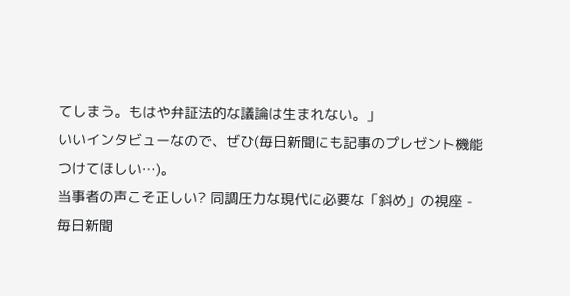てしまう。もはや弁証法的な議論は生まれない。」
いいインタビューなので、ぜひ(毎日新聞にも記事のプレゼント機能つけてほしい…)。
当事者の声こそ正しい? 同調圧力な現代に必要な「斜め」の視座 - 毎日新聞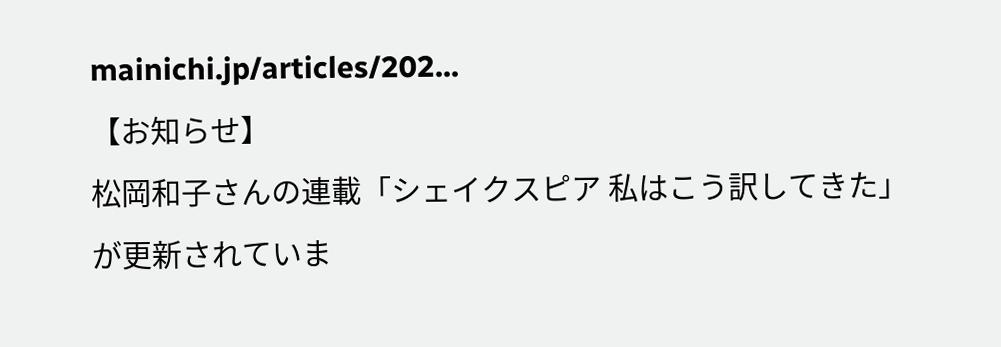mainichi.jp/articles/202...
【お知らせ】
松岡和子さんの連載「シェイクスピア 私はこう訳してきた」が更新されていま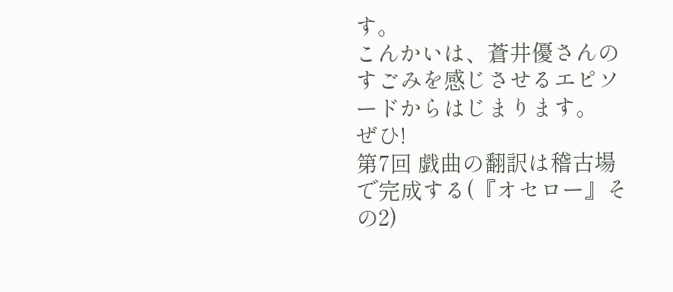す。
こんかいは、蒼井優さんのすごみを感じさせるエピソードからはじまります。
ぜひ!
第7回 戯曲の翻訳は稽古場で完成する(『オセロー』その2)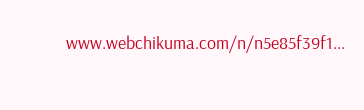www.webchikuma.com/n/n5e85f39f1...